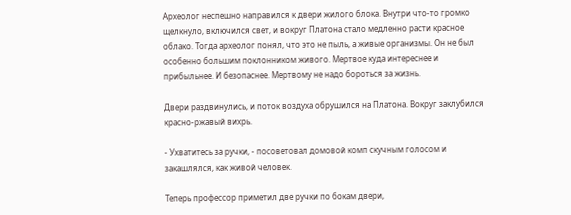Археолог неспешно направился к двери жилого блока. Внутри что-то громко щелкнуло, включился свет, и вокруг Платона стало медленно расти красное облако. Тогда археолог понял, что это не пыль, а живые организмы. Он не был особенно большим поклонником живого. Мертвое куда интереснее и прибыльнее. И безопаснее. Мертвому не надо бороться за жизнь.

Двери раздвинулись, и поток воздуха обрушился на Платона. Вокруг заклубился красно-ржавый вихрь.

- Ухватитесь за ручки, - посоветовал домовой комп скучным голосом и закашлялся, как живой человек.

Теперь профессор приметил две ручки по бокам двери,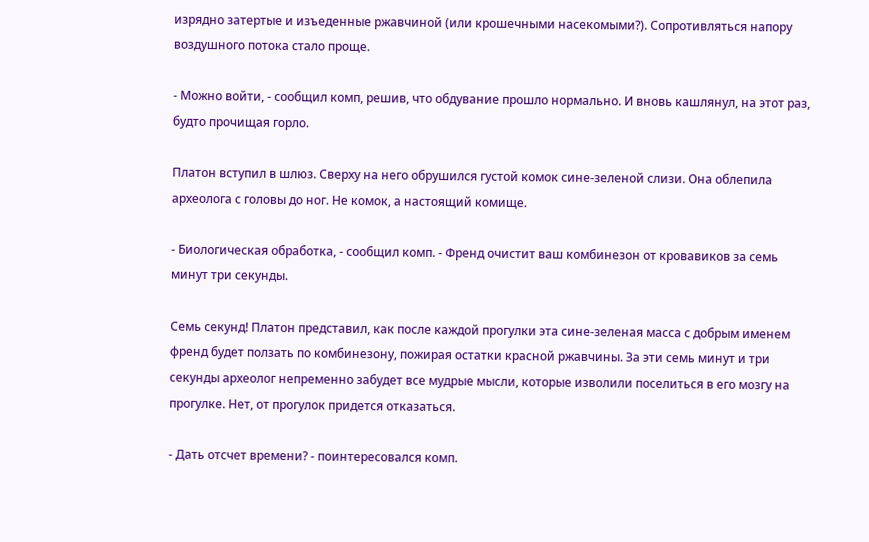изрядно затертые и изъеденные ржавчиной (или крошечными насекомыми?). Сопротивляться напору воздушного потока стало проще.

- Можно войти, - сообщил комп, решив, что обдувание прошло нормально. И вновь кашлянул, на этот раз, будто прочищая горло.

Платон вступил в шлюз. Сверху на него обрушился густой комок сине-зеленой слизи. Она облепила археолога с головы до ног. Не комок, а настоящий комище.

- Биологическая обработка, - сообщил комп. - Френд очистит ваш комбинезон от кровавиков за семь минут три секунды.

Семь секунд! Платон представил, как после каждой прогулки эта сине-зеленая масса с добрым именем френд будет ползать по комбинезону, пожирая остатки красной ржавчины. За эти семь минут и три секунды археолог непременно забудет все мудрые мысли, которые изволили поселиться в его мозгу на прогулке. Нет, от прогулок придется отказаться.

- Дать отсчет времени? - поинтересовался комп.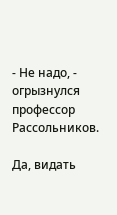- Не надо, - огрызнулся профессор Рассольников.

Да, видать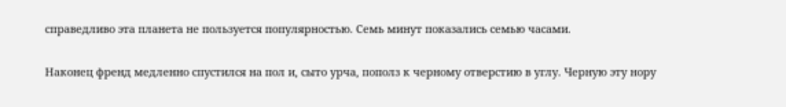справедливо эта планета не пользуется популярностью. Семь минут показались семью часами.

Наконец френд медленно спустился на пол и, сыто урча, пополз к черному отверстию в углу. Черную эту нору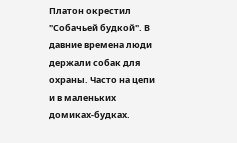Платон окрестил "Собачьей будкой". В давние времена люди держали собак для охраны. Часто на цепи и в маленьких домиках-будках.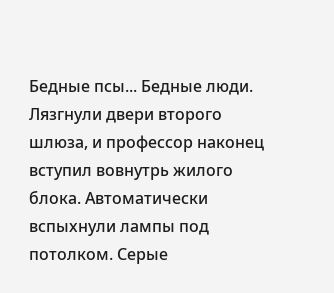Бедные псы... Бедные люди. Лязгнули двери второго шлюза, и профессор наконец вступил вовнутрь жилого блока. Автоматически вспыхнули лампы под потолком. Серые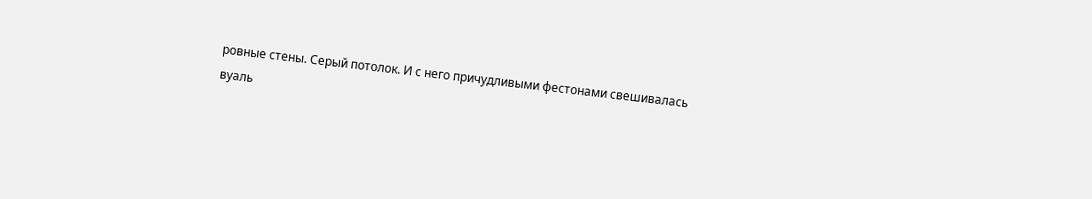ровные стены. Серый потолок. И с него причудливыми фестонами свешивалась вуаль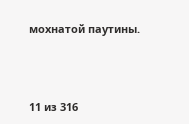мохнатой паутины.



11 из 316